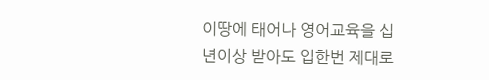이땅에 태어나 영어교육을 십년이상 받아도 입한번 제대로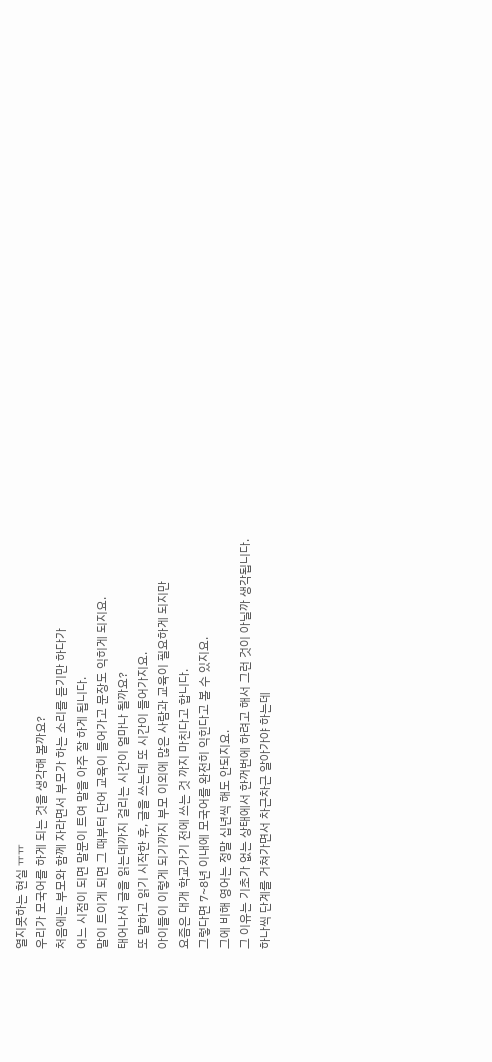열지못하는 현실 ㅠㅠ
우리가 모국어를 하게 되는 것을 생각해 볼까요?
처음에는 부모와 함께 자라면서 부모가 하는 소리를 듣기만 하다가
어느 시점이 되면 말문이 트여 말을 아주 잘 하게 됩니다.
말이 트이게 되면 그 때부터 단어 교육이 들어가고 문장도 익히게 되지요.
태어나서 글을 읽는데까지 걸리는 시간이 얼마나 될까요?
또 말하고 읽기 시작한 후, 글을 쓰는데 또 시간이 들어가지요.
아이들이 이렇게 되기까지 부모 이외에 많은 사람과 교육이 필요하게 되지만
요즘은 대개 학교가기 전에 쓰는 것 까지 마친다고 합니다.
그렇다면 7~8년 이내에 모국어를 완전히 익힌다고 볼 수 있지요.
그에 비해 영어는 정말 십년씩 해도 안되지요.
그 이유는 기초가 없는 상태에서 한꺼번에 하려고 해서 그런 것이 아닐까 생각됩니다.
하나씩 단계를 거쳐가면서 차근차근 알아가야 하는데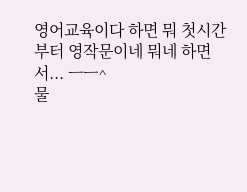영어교육이다 하면 뭐 첫시간부터 영작문이네 뭐네 하면서... ㅡㅡ^
물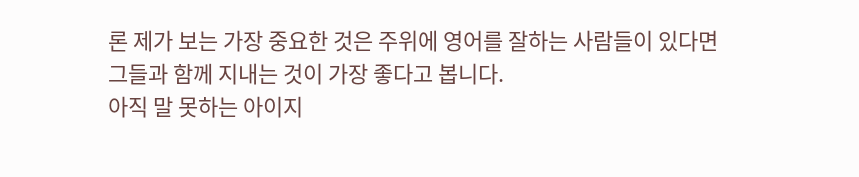론 제가 보는 가장 중요한 것은 주위에 영어를 잘하는 사람들이 있다면
그들과 함께 지내는 것이 가장 좋다고 봅니다.
아직 말 못하는 아이지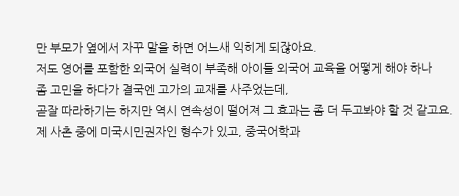만 부모가 옆에서 자꾸 말을 하면 어느새 익히게 되잖아요.
저도 영어를 포함한 외국어 실력이 부족해 아이들 외국어 교육을 어떻게 해야 하나
좀 고민을 하다가 결국엔 고가의 교재를 사주었는데,
곧잘 따라하기는 하지만 역시 연속성이 떨어져 그 효과는 좀 더 두고봐야 할 것 같고요.
제 사촌 중에 미국시민권자인 형수가 있고, 중국어학과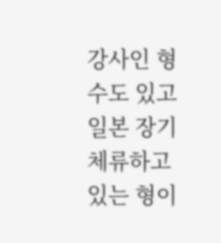강사인 형수도 있고
일본 장기 체류하고 있는 형이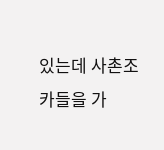있는데 사촌조카들을 가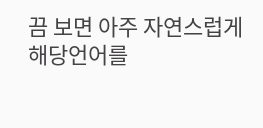끔 보면 아주 자연스럽게
해당언어를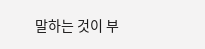말하는 것이 부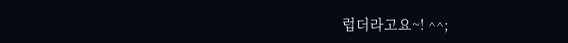럽더라고요~! ^^;